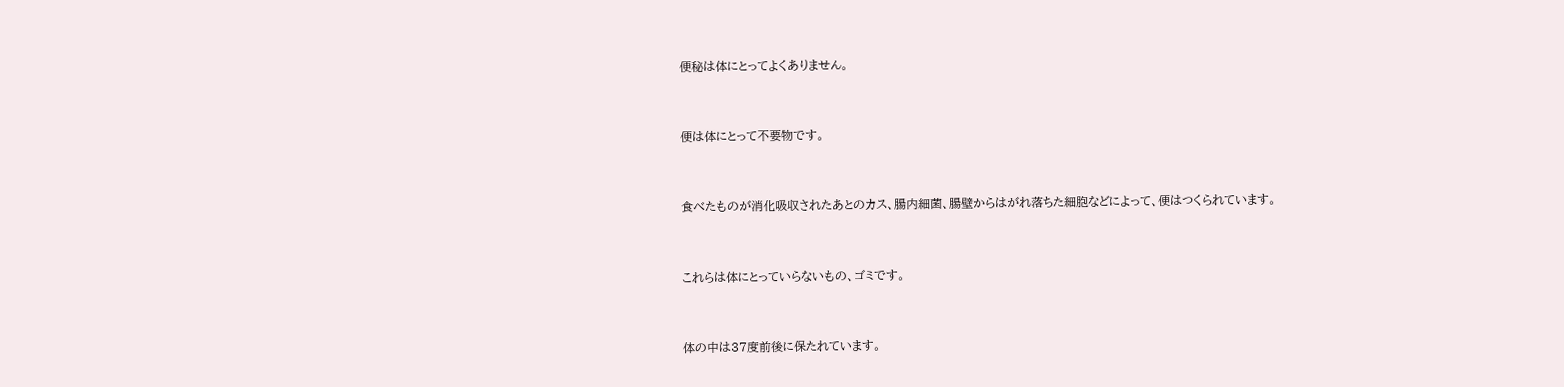便秘は体にとってよくありません。



便は体にとって不要物です。



食べたものが消化吸収されたあとのカス、腸内細菌、腸壁からはがれ落ちた細胞などによって、便はつくられています。



これらは体にとっていらないもの、ゴミです。



体の中は37度前後に保たれています。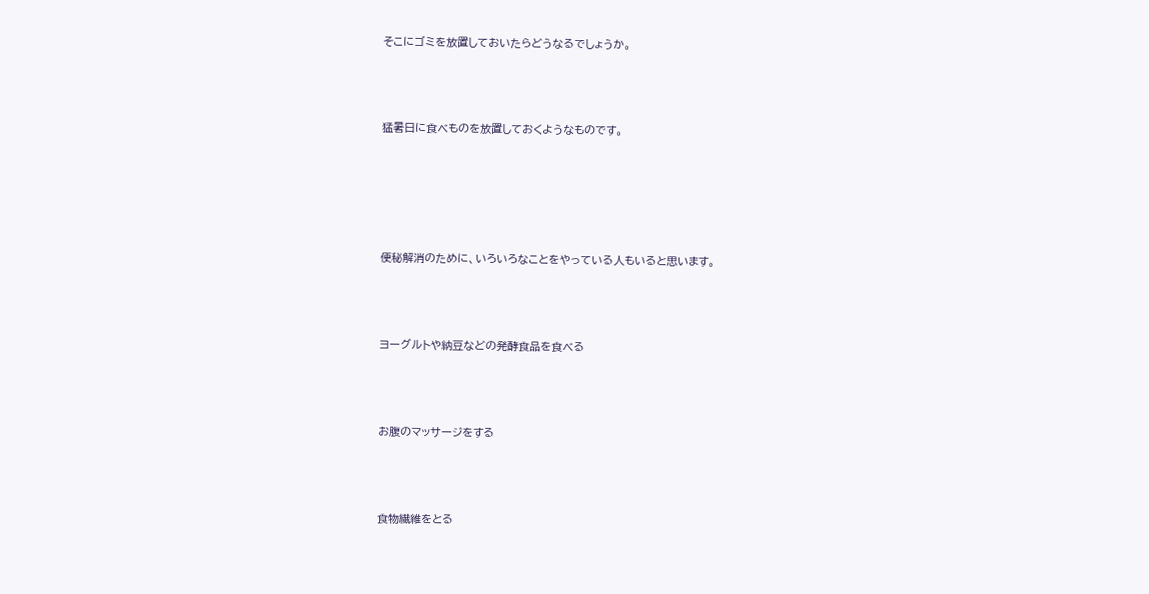そこにゴミを放置しておいたらどうなるでしょうか。



猛暑日に食べものを放置しておくようなものです。





便秘解消のために、いろいろなことをやっている人もいると思います。



ヨーグルトや納豆などの発酵食品を食べる



お腹のマッサージをする



食物繊維をとる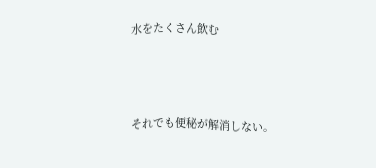水をたくさん飲む



それでも便秘が解消しない。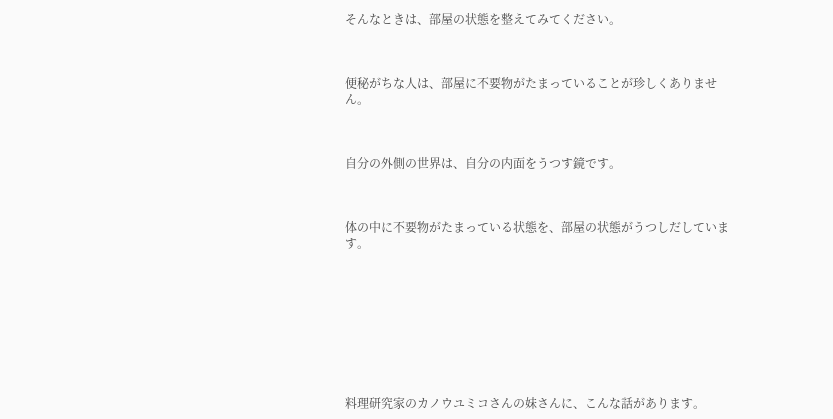そんなときは、部屋の状態を整えてみてください。



便秘がちな人は、部屋に不要物がたまっていることが珍しくありません。



自分の外側の世界は、自分の内面をうつす鏡です。



体の中に不要物がたまっている状態を、部屋の状態がうつしだしています。









料理研究家のカノウユミコさんの妹さんに、こんな話があります。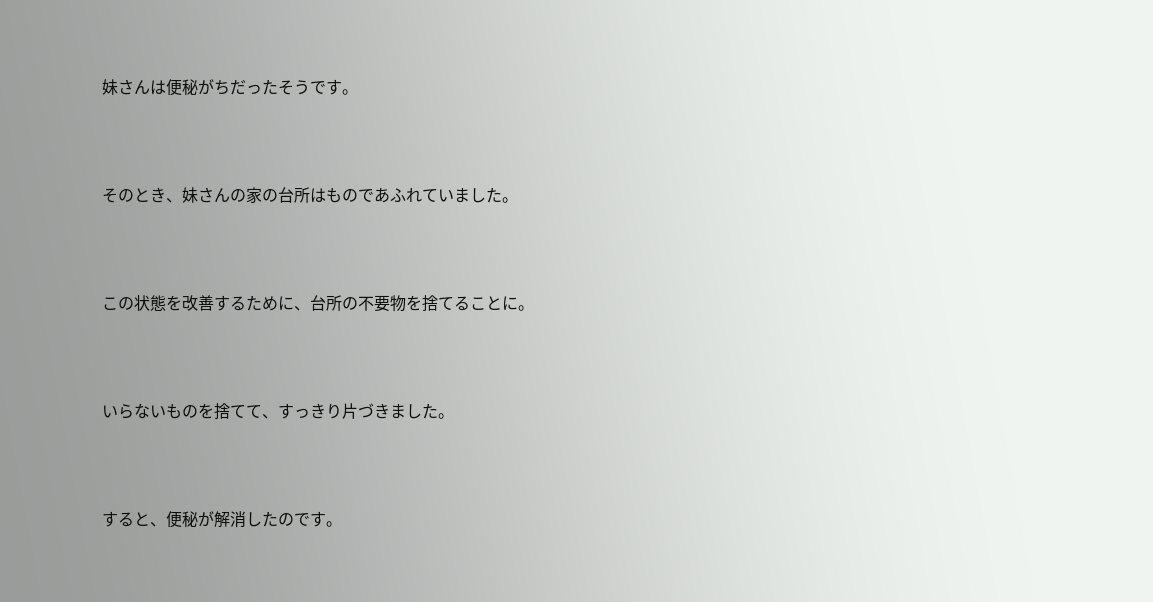妹さんは便秘がちだったそうです。



そのとき、妹さんの家の台所はものであふれていました。



この状態を改善するために、台所の不要物を捨てることに。



いらないものを捨てて、すっきり片づきました。



すると、便秘が解消したのです。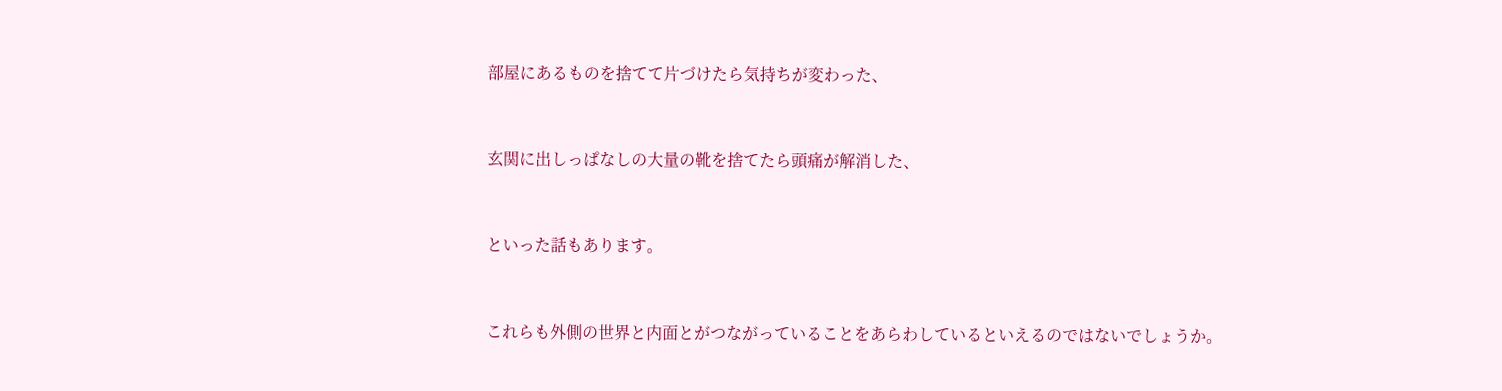部屋にあるものを捨てて片づけたら気持ちが変わった、



玄関に出しっぱなしの大量の靴を捨てたら頭痛が解消した、



といった話もあります。



これらも外側の世界と内面とがつながっていることをあらわしているといえるのではないでしょうか。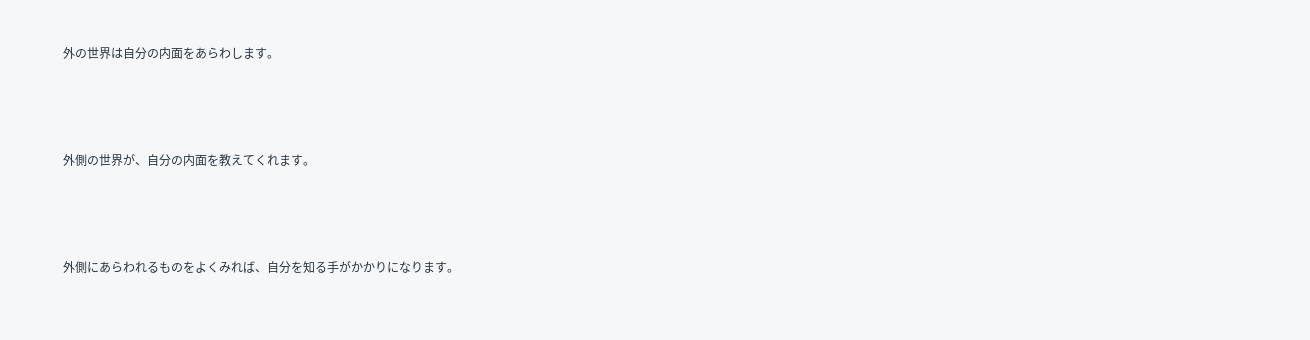外の世界は自分の内面をあらわします。



外側の世界が、自分の内面を教えてくれます。



外側にあらわれるものをよくみれば、自分を知る手がかかりになります。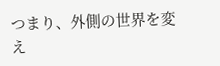つまり、外側の世界を変え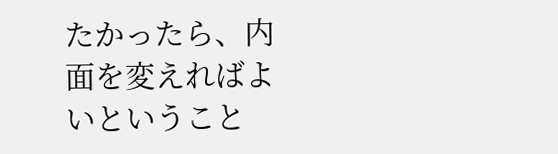たかったら、内面を変えればよいということ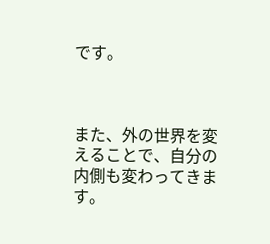です。



また、外の世界を変えることで、自分の内側も変わってきます。